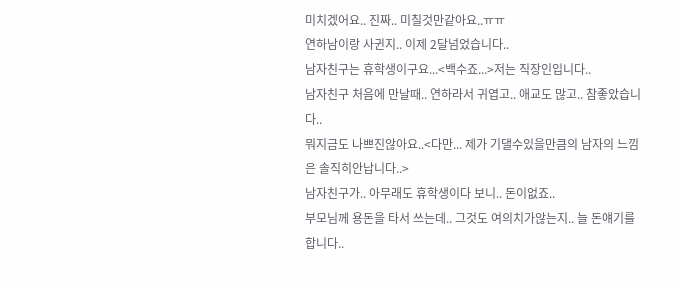미치겠어요.. 진짜.. 미칠것만같아요..ㅠㅠ
연하남이랑 사귄지.. 이제 2달넘었습니다..
남자친구는 휴학생이구요...<백수죠...>저는 직장인입니다..
남자친구 처음에 만날때.. 연하라서 귀엽고.. 애교도 많고.. 참좋았습니다..
뭐지금도 나쁘진않아요..<다만... 제가 기댈수있을만큼의 남자의 느낌은 솔직히안납니다..>
남자친구가.. 아무래도 휴학생이다 보니.. 돈이없죠..
부모님께 용돈을 타서 쓰는데.. 그것도 여의치가않는지.. 늘 돈얘기를 합니다..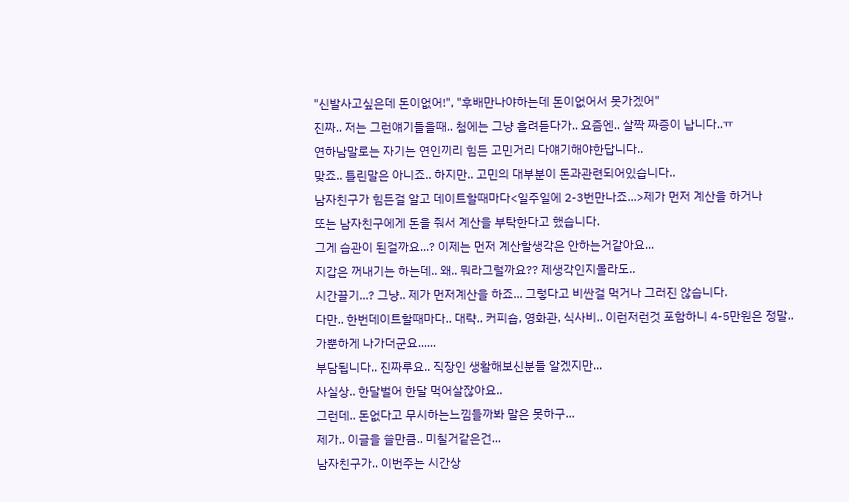"신발사고싶은데 돈이없어!", "후배만나야하는데 돈이없어서 못가겠어"
진짜.. 저는 그런얘기들을때.. 첨에는 그냥 흘려듣다가.. 요즘엔.. 살짝 짜증이 납니다..ㅠ
연하남말로는 자기는 연인끼리 힘든 고민거리 다얘기해야한답니다..
맞죠.. 틀린말은 아니죠.. 하지만.. 고민의 대부분이 돈과관련되어있습니다..
남자친구가 힘든걸 알고 데이트할때마다<일주일에 2-3번만나죠...>제가 먼저 계산을 하거나
또는 남자친구에게 돈을 줘서 계산을 부탁한다고 했습니다.
그게 습관이 된걸까요...? 이제는 먼저 계산할생각은 안하는거같아요...
지갑은 꺼내기는 하는데.. 왜.. 뭐라그럴까요?? 제생각인지몰라도..
시간끌기...? 그냥.. 제가 먼저계산을 하죠... 그렇다고 비싼걸 먹거나 그러진 않습니다.
다만.. 한번데이트할때마다.. 대략.. 커피숍, 영화관, 식사비.. 이런저런것 포함하니 4-5만원은 정말..
가뿐하게 나가더군요......
부담됩니다.. 진짜루요.. 직장인 생활해보신분들 알겠지만...
사실상.. 한달벌어 한달 먹어살잖아요..
그런데.. 돈없다고 무시하는느낌들까봐 말은 못하구...
제가.. 이글을 쓸만큼.. 미칠거같은건...
남자친구가.. 이번주는 시간상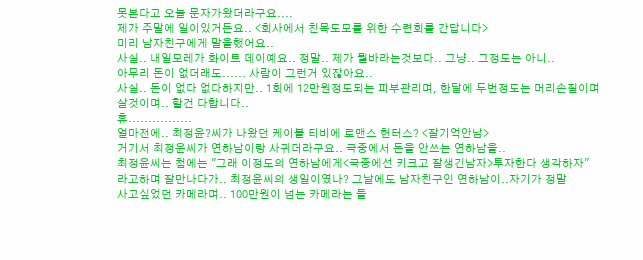못본다고 오늘 문자가왔더라구요....
제가 주말에 일이있거든요.. <회사에서 친목도모를 위한 수련회를 간답니다>
미리 남자친구에게 말을했어요..
사실.. 내일모레가 화이트 데이예요.. 정말.. 제가 뭘바라는것보다.. 그냥.. 그정도는 아니..
아무리 돈이 없더래도...... 사람이 그런거 있잖아요..
사실.. 돈이 없다 없다하지만.. 1회에 12만원정도되는 피부관리며, 한달에 두번정도는 머리손질이며
살것이며.. 할건 다합니다..
휴................
얼마전에.. 최정윤?씨가 나왔던 케이블 티비에 로맨스 헌터스? <잘기억안남>
거기서 최정윤씨가 연하남이랑 사귀더라구요.. 극중에서 돈을 안쓰는 연하남을..
최정윤씨는 첨에는 "그래 이정도의 연하남에게<극중에선 키크고 잘생긴남자>투자한다 생각하자"
라고하며 잘만나다가.. 최정윤씨의 생일이였나? 그날에도 남자친구인 연하남이..자기가 정말
사고싶었던 카메라며.. 100만원이 넘는 카메라는 들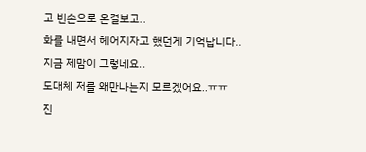고 빈손으로 온걸보고..
화를 내면서 헤어지자고 했던게 기억납니다..
지금 제맘이 그렇네요..
도대체 저를 왜만나는지 모르겠어요..ㅠㅠ
진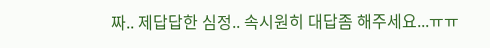짜.. 제답답한 심정.. 속시원히 대답좀 해주세요...ㅠㅠ